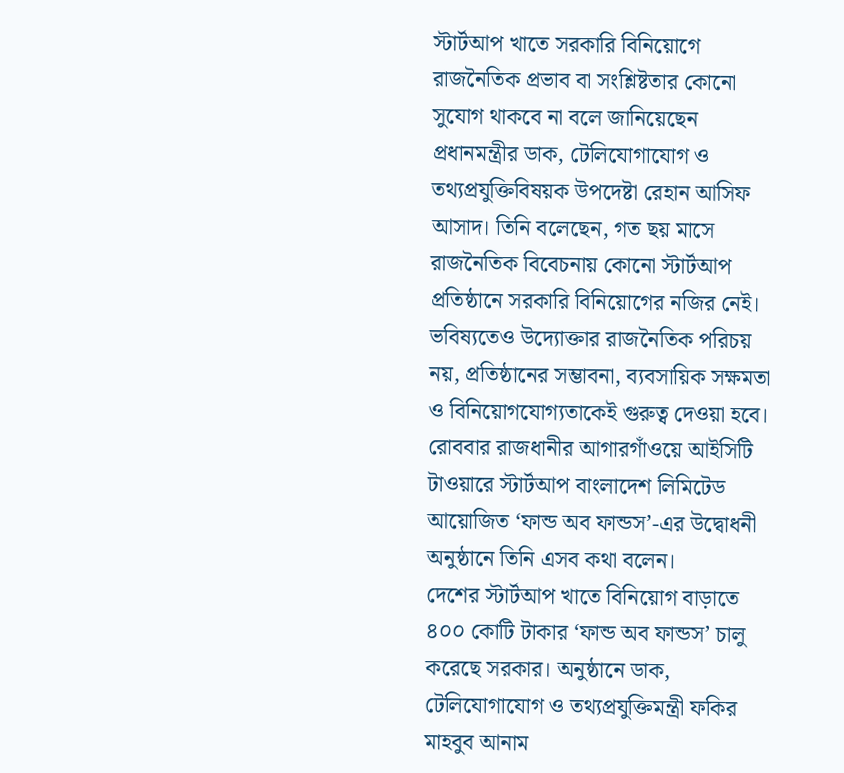স্টার্টআপ খাতে সরকারি বিনিয়োগে রাজনৈতিক প্রভাব বা সংশ্লিষ্টতার কোনো সুযোগ থাকবে না বলে জানিয়েছেন প্রধানমন্ত্রীর ডাক, টেলিযোগাযোগ ও তথ্যপ্রযুক্তিবিষয়ক উপদেষ্টা রেহান আসিফ আসাদ। তিনি বলেছেন, গত ছয় মাসে রাজনৈতিক বিবেচনায় কোনো স্টার্টআপ প্রতিষ্ঠানে সরকারি বিনিয়োগের নজির নেই। ভবিষ্যতেও উদ্যোক্তার রাজনৈতিক পরিচয় নয়, প্রতিষ্ঠানের সম্ভাবনা, ব্যবসায়িক সক্ষমতা ও বিনিয়োগযোগ্যতাকেই গুরুত্ব দেওয়া হবে।
রোববার রাজধানীর আগারগাঁওয়ে আইসিটি টাওয়ারে স্টার্টআপ বাংলাদেশ লিমিটেড আয়োজিত ‘ফান্ড অব ফান্ডস’-এর উদ্বোধনী অনুষ্ঠানে তিনি এসব কথা বলেন।
দেশের স্টার্টআপ খাতে বিনিয়োগ বাড়াতে ৪০০ কোটি টাকার ‘ফান্ড অব ফান্ডস’ চালু করেছে সরকার। অনুষ্ঠানে ডাক, টেলিযোগাযোগ ও তথ্যপ্রযুক্তিমন্ত্রী ফকির মাহবুব আনাম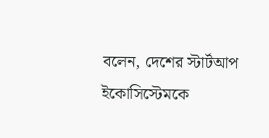বলেন, দেশের স্টার্টআপ ইকোসিস্টেমকে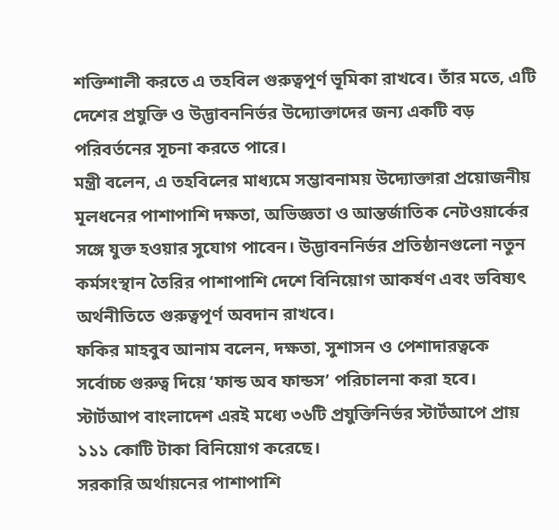শক্তিশালী করতে এ তহবিল গুরুত্বপূর্ণ ভূমিকা রাখবে। তাঁর মতে, এটি দেশের প্রযুক্তি ও উদ্ভাবননির্ভর উদ্যোক্তাদের জন্য একটি বড় পরিবর্তনের সূচনা করতে পারে।
মন্ত্রী বলেন, এ তহবিলের মাধ্যমে সম্ভাবনাময় উদ্যোক্তারা প্রয়োজনীয় মূলধনের পাশাপাশি দক্ষতা, অভিজ্ঞতা ও আন্তর্জাতিক নেটওয়ার্কের সঙ্গে যুক্ত হওয়ার সুযোগ পাবেন। উদ্ভাবননির্ভর প্রতিষ্ঠানগুলো নতুন কর্মসংস্থান তৈরির পাশাপাশি দেশে বিনিয়োগ আকর্ষণ এবং ভবিষ্যৎ অর্থনীতিতে গুরুত্বপূর্ণ অবদান রাখবে।
ফকির মাহবুব আনাম বলেন, দক্ষতা, সুশাসন ও পেশাদারত্বকে সর্বোচ্চ গুরুত্ব দিয়ে ‘ফান্ড অব ফান্ডস’ পরিচালনা করা হবে। স্টার্টআপ বাংলাদেশ এরই মধ্যে ৩৬টি প্রযুক্তিনির্ভর স্টার্টআপে প্রায় ১১১ কোটি টাকা বিনিয়োগ করেছে।
সরকারি অর্থায়নের পাশাপাশি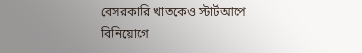বেসরকারি খাতকেও স্টার্টআপে বিনিয়োগে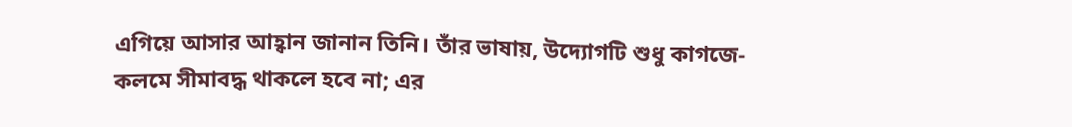এগিয়ে আসার আহ্বান জানান তিনি। তাঁর ভাষায়, উদ্যোগটি শুধু কাগজে-কলমে সীমাবদ্ধ থাকলে হবে না; এর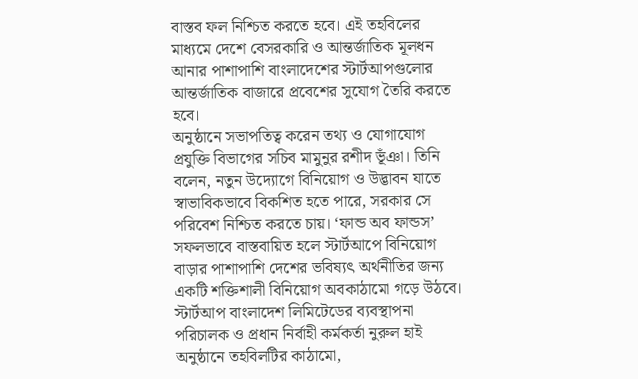বাস্তব ফল নিশ্চিত করতে হবে। এই তহবিলের মাধ্যমে দেশে বেসরকারি ও আন্তর্জাতিক মূলধন আনার পাশাপাশি বাংলাদেশের স্টার্টআপগুলোর আন্তর্জাতিক বাজারে প্রবেশের সুযোগ তৈরি করতে হবে।
অনুষ্ঠানে সভাপতিত্ব করেন তথ্য ও যোগাযোগ প্রযুক্তি বিভাগের সচিব মামুনুর রশীদ ভূঁঞা। তিনি বলেন, নতুন উদ্যোগে বিনিয়োগ ও উদ্ভাবন যাতে স্বাভাবিকভাবে বিকশিত হতে পারে, সরকার সে পরিবেশ নিশ্চিত করতে চায়। ‘ফান্ড অব ফান্ডস’ সফলভাবে বাস্তবায়িত হলে স্টার্টআপে বিনিয়োগ বাড়ার পাশাপাশি দেশের ভবিষ্যৎ অর্থনীতির জন্য একটি শক্তিশালী বিনিয়োগ অবকাঠামো গড়ে উঠবে।
স্টার্টআপ বাংলাদেশ লিমিটেডের ব্যবস্থাপনা পরিচালক ও প্রধান নির্বাহী কর্মকর্তা নুরুল হাই অনুষ্ঠানে তহবিলটির কাঠামো,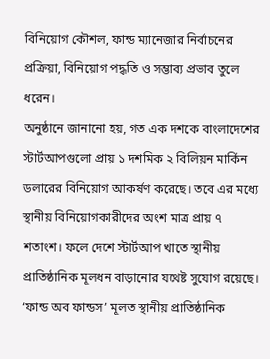বিনিয়োগ কৌশল, ফান্ড ম্যানেজার নির্বাচনের প্রক্রিয়া, বিনিয়োগ পদ্ধতি ও সম্ভাব্য প্রভাব তুলে ধরেন।
অনুষ্ঠানে জানানো হয়, গত এক দশকে বাংলাদেশের স্টার্টআপগুলো প্রায় ১ দশমিক ২ বিলিয়ন মার্কিন ডলারের বিনিয়োগ আকর্ষণ করেছে। তবে এর মধ্যে স্থানীয় বিনিয়োগকারীদের অংশ মাত্র প্রায় ৭ শতাংশ। ফলে দেশে স্টার্টআপ খাতে স্থানীয় প্রাতিষ্ঠানিক মূলধন বাড়ানোর যথেষ্ট সুযোগ রয়েছে।
‘ফান্ড অব ফান্ডস’ মূলত স্থানীয় প্রাতিষ্ঠানিক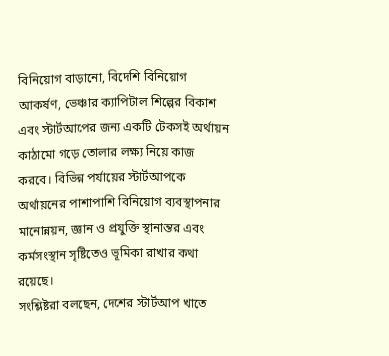বিনিয়োগ বাড়ানো, বিদেশি বিনিয়োগ আকর্ষণ, ভেঞ্চার ক্যাপিটাল শিল্পের বিকাশ এবং স্টার্টআপের জন্য একটি টেকসই অর্থায়ন কাঠামো গড়ে তোলার লক্ষ্য নিয়ে কাজ করবে। বিভিন্ন পর্যায়ের স্টার্টআপকে অর্থায়নের পাশাপাশি বিনিয়োগ ব্যবস্থাপনার মানোন্নয়ন, জ্ঞান ও প্রযুক্তি স্থানান্তর এবং কর্মসংস্থান সৃষ্টিতেও ভূমিকা রাখার কথা রয়েছে।
সংশ্লিষ্টরা বলছেন, দেশের স্টার্টআপ খাতে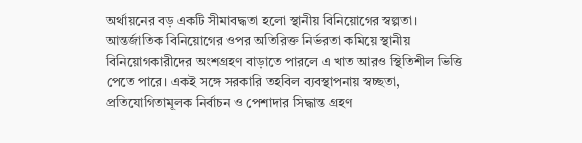অর্থায়নের বড় একটি সীমাবদ্ধতা হলো স্থানীয় বিনিয়োগের স্বল্পতা। আন্তর্জাতিক বিনিয়োগের ওপর অতিরিক্ত নির্ভরতা কমিয়ে স্থানীয় বিনিয়োগকারীদের অংশগ্রহণ বাড়াতে পারলে এ খাত আরও স্থিতিশীল ভিত্তি পেতে পারে। একই সঙ্গে সরকারি তহবিল ব্যবস্থাপনায় স্বচ্ছতা, প্রতিযোগিতামূলক নির্বাচন ও পেশাদার সিদ্ধান্ত গ্রহণ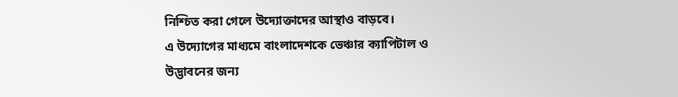নিশ্চিত করা গেলে উদ্যোক্তাদের আস্থাও বাড়বে।
এ উদ্যোগের মাধ্যমে বাংলাদেশকে ভেঞ্চার ক্যাপিটাল ও উদ্ভাবনের জন্য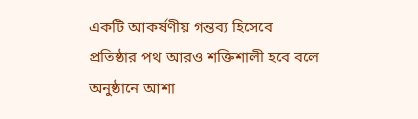একটি আকর্ষণীয় গন্তব্য হিসেবে প্রতিষ্ঠার পথ আরও শক্তিশালী হবে বলে অনুষ্ঠানে আশা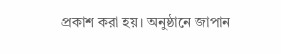প্রকাশ করা হয়। অনুষ্ঠানে জাপান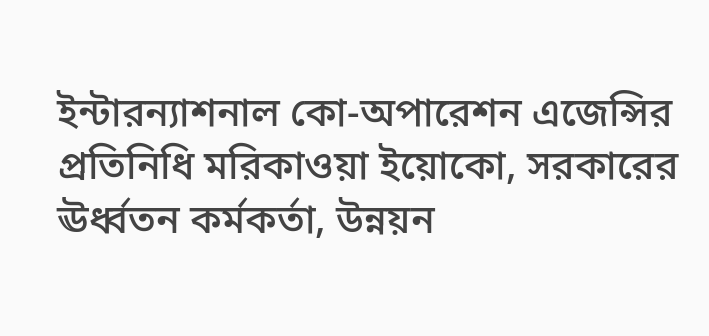ইন্টারন্যাশনাল কো-অপারেশন এজেন্সির প্রতিনিধি মরিকাওয়া ইয়োকো, সরকারের ঊর্ধ্বতন কর্মকর্তা, উন্নয়ন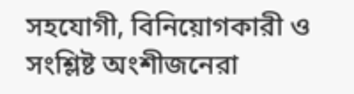সহযোগী, বিনিয়োগকারী ও সংশ্লিষ্ট অংশীজনেরা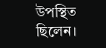উপস্থিত ছিলেন।